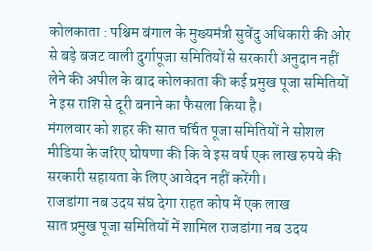कोलकाता : पश्चिम बंगाल के मुख्यमंत्री सुवेंदु अधिकारी की ओर से बड़े बजट वाली दुर्गापूजा समितियों से सरकारी अनुदान नहीं लेने की अपील के बाद कोलकाता की कई प्रमुख पूजा समितियों ने इस राशि से दूरी बनाने का फैसला किया है।
मंगलवार को शहर की सात चर्चित पूजा समितियों ने सोशल मीडिया के जरिए घोषणा की कि वे इस वर्ष एक लाख रुपये की सरकारी सहायता के लिए आवेदन नहीं करेंगी।
राजडांगा नब उदय संघ देगा राहत कोष में एक लाख
सात प्रमुख पूजा समितियों में शामिल राजडांगा नब उदय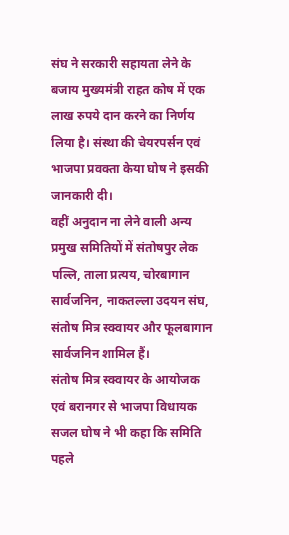संघ ने सरकारी सहायता लेने के बजाय मुख्यमंत्री राहत कोष में एक लाख रुपये दान करने का निर्णय लिया है। संस्था की चेयरपर्सन एवं भाजपा प्रवक्ता केया घोष ने इसकी जानकारी दी।
वहीं अनुदान ना लेने वाली अन्य प्रमुख समितियों में संतोषपुर लेक पल्लि, ताला प्रत्यय, चोरबागान सार्वजनिन, नाकतल्ला उदयन संघ, संतोष मित्र स्क्वायर और फूलबागान सार्वजनिन शामिल हैं।
संतोष मित्र स्क्वायर के आयोजक एवं बरानगर से भाजपा विधायक सजल घोष ने भी कहा कि समिति पहले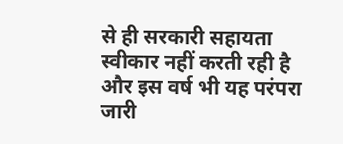से ही सरकारी सहायता स्वीकार नहीं करती रही है और इस वर्ष भी यह परंपरा जारी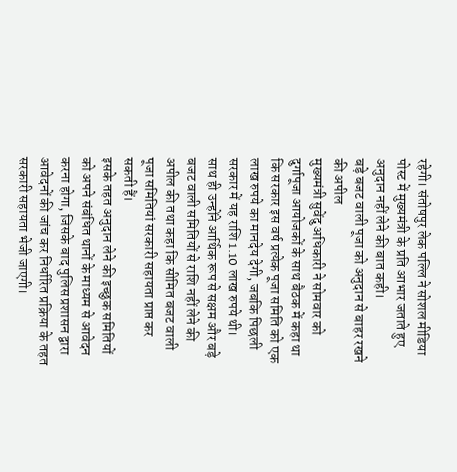रहेगी। संतोषपुर लेक पल्लि ने सोशल मीडिया पोस्ट में मुख्यमंत्री के प्रति आभार जताते हुए अनुदान नहीं लेने की बात कही।
बड़े बजट वाली पूजा को अनुदान से बाहर रखने की अपील
मुख्यमंत्री सुवेंदु अधिकारी ने सोमवार को दुर्गापूजा आयोजकों के साथ बैठक में कहा था कि सरकार इस वर्ष प्रत्येक पूजा समिति को एक लाख रुपये का मानदेय देगी, जबकि पिछली सरकार में यह राशि 1.10 लाख रुपये थी।
साथ ही उन्होंने आर्थिक रूप से सक्षम और बड़े बजट वाली समितियों से राशि नहीं लेने की अपील की तथा कहा कि सीमित बजट वाली पूजा समितियां सरकारी सहायता प्राप्त कर सकती हैं।
इसके तहत अनुदान लेने की इच्छुक समितियों को अपने संबंधित थानों के माध्यम से आवेदन करना होगा, जिसके बाद पुलिस प्रशासन द्वारा आवेदनों की जांच कर निर्धारित प्रक्रिया के तहत सरकारी सहायता भेजी जाएगी।